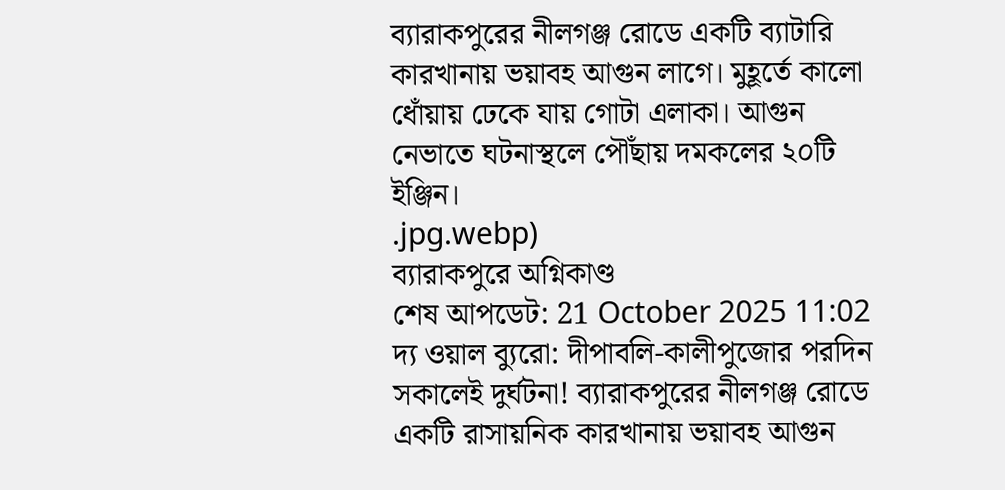ব্যারাকপুরের নীলগঞ্জ রোডে একটি ব্যাটারি কারখানায় ভয়াবহ আগুন লাগে। মুহূর্তে কালো ধোঁয়ায় ঢেকে যায় গোটা এলাকা। আগুন নেভাতে ঘটনাস্থলে পৌঁছায় দমকলের ২০টি ইঞ্জিন।
.jpg.webp)
ব্যারাকপুরে অগ্নিকাণ্ড
শেষ আপডেট: 21 October 2025 11:02
দ্য ওয়াল ব্যুরো: দীপাবলি-কালীপুজোর পরদিন সকালেই দুর্ঘটনা! ব্যারাকপুরের নীলগঞ্জ রোডে একটি রাসায়নিক কারখানায় ভয়াবহ আগুন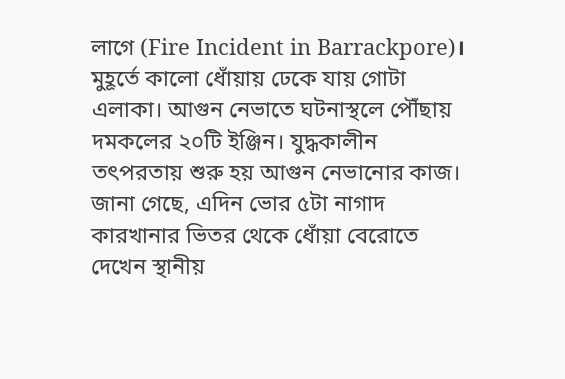লাগে (Fire Incident in Barrackpore)। মুহূর্তে কালো ধোঁয়ায় ঢেকে যায় গোটা এলাকা। আগুন নেভাতে ঘটনাস্থলে পৌঁছায় দমকলের ২০টি ইঞ্জিন। যুদ্ধকালীন তৎপরতায় শুরু হয় আগুন নেভানোর কাজ।
জানা গেছে, এদিন ভোর ৫টা নাগাদ কারখানার ভিতর থেকে ধোঁয়া বেরোতে দেখেন স্থানীয়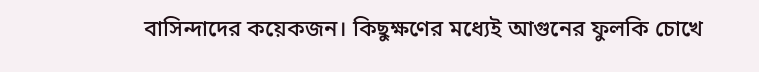বাসিন্দাদের কয়েকজন। কিছুক্ষণের মধ্যেই আগুনের ফুলকি চোখে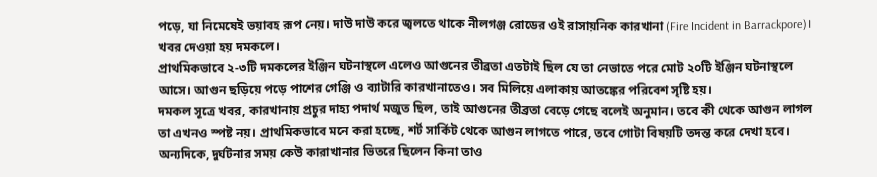পড়ে, যা নিমেষেই ভয়াবহ রূপ নেয়। দাউ দাউ করে জ্বলতে থাকে নীলগঞ্জ রোডের ওই রাসায়নিক কারখানা (Fire Incident in Barrackpore)। খবর দেওয়া হয় দমকলে।
প্রাথমিকভাবে ২-৩টি দমকলের ইঞ্জিন ঘটনাস্থলে এলেও আগুনের তীব্রতা এতটাই ছিল যে তা নেভাতে পরে মোট ২০টি ইঞ্জিন ঘটনাস্থলে আসে। আগুন ছড়িয়ে পড়ে পাশের গেঞ্জি ও ব্যাটারি কারখানাতেও। সব মিলিয়ে এলাকায় আতঙ্কের পরিবেশ সৃষ্টি হয়।
দমকল সূত্রে খবর, কারখানায় প্রচুর দাহ্য পদার্থ মজুত ছিল, তাই আগুনের তীব্রতা বেড়ে গেছে বলেই অনুমান। তবে কী থেকে আগুন লাগল তা এখনও স্পষ্ট নয়। প্রাথমিকভাবে মনে করা হচ্ছে, শর্ট সার্কিট থেকে আগুন লাগতে পারে, তবে গোটা বিষয়টি তদন্ত করে দেখা হবে। অন্যদিকে, দুর্ঘটনার সময় কেউ কারাখানার ভিতরে ছিলেন কিনা তাও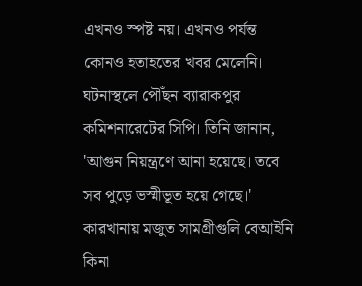এখনও স্পষ্ট নয়। এখনও পর্যন্ত কোনও হতাহতের খবর মেলেনি।
ঘটনাস্থলে পৌঁছন ব্যারাকপুর কমিশনারেটের সিপি। তিনি জানান, 'আগুন নিয়ন্ত্রণে আনা হয়েছে। তবে সব পুড়ে ভস্মীভূত হয়ে গেছে।' কারখানায় মজুত সামগ্রীগুলি বেআইনি কিনা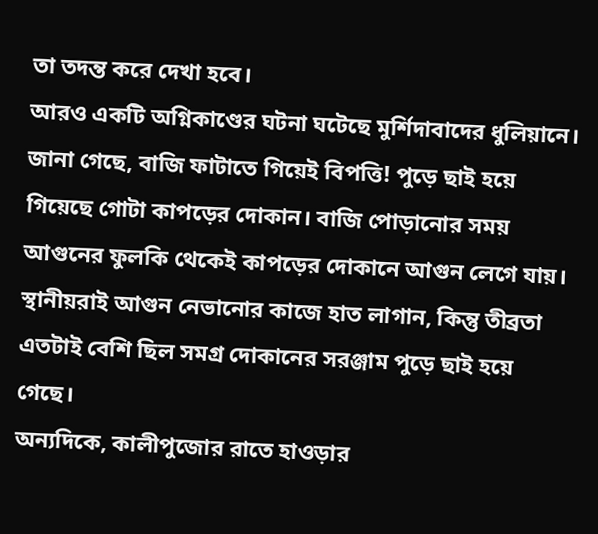তা তদন্ত করে দেখা হবে।
আরও একটি অগ্নিকাণ্ডের ঘটনা ঘটেছে মুর্শিদাবাদের ধুলিয়ানে। জানা গেছে, বাজি ফাটাতে গিয়েই বিপত্তি! পুড়ে ছাই হয়ে গিয়েছে গোটা কাপড়ের দোকান। বাজি পোড়ানোর সময় আগুনের ফুলকি থেকেই কাপড়ের দোকানে আগুন লেগে যায়। স্থানীয়রাই আগুন নেভানোর কাজে হাত লাগান, কিন্তু তীব্রতা এতটাই বেশি ছিল সমগ্র দোকানের সরঞ্জাম পুড়ে ছাই হয়ে গেছে।
অন্যদিকে, কালীপুজোর রাতে হাওড়ার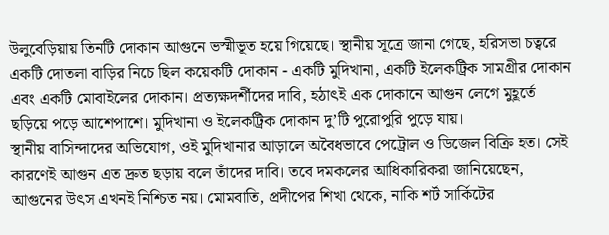উলুবেড়িয়ায় তিনটি দোকান আগুনে ভস্মীভূত হয়ে গিয়েছে। স্থানীয় সূত্রে জানা গেছে, হরিসভা চত্বরে একটি দোতলা বাড়ির নিচে ছিল কয়েকটি দোকান - একটি মুদিখানা, একটি ইলেকট্রিক সামগ্রীর দোকান এবং একটি মোবাইলের দোকান। প্রত্যক্ষদর্শীদের দাবি, হঠাৎই এক দোকানে আগুন লেগে মুহূর্তে ছড়িয়ে পড়ে আশেপাশে। মুদিখানা ও ইলেকট্রিক দোকান দু’টি পুরোপুরি পুড়ে যায়।
স্থানীয় বাসিন্দাদের অভিযোগ, ওই মুদিখানার আড়ালে অবৈধভাবে পেট্রোল ও ডিজেল বিক্রি হত। সেই কারণেই আগুন এত দ্রুত ছড়ায় বলে তাঁদের দাবি। তবে দমকলের আধিকারিকরা জানিয়েছেন, আগুনের উৎস এখনই নিশ্চিত নয়। মোমবাতি, প্রদীপের শিখা থেকে, নাকি শর্ট সার্কিটের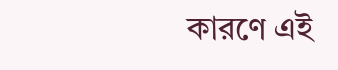কারণে এই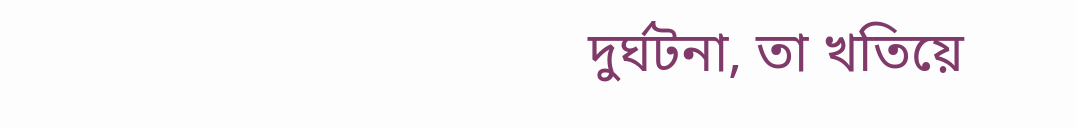দুর্ঘটনা, তা খতিয়ে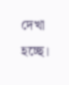দেখা হচ্ছে।